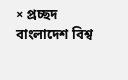× প্রচ্ছদ বাংলাদেশ বিশ্ব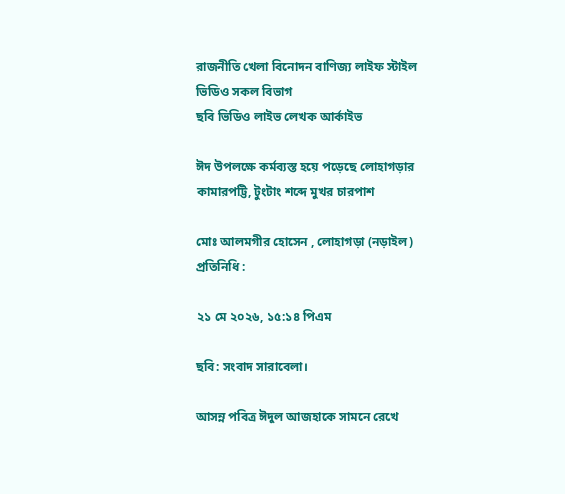রাজনীতি খেলা বিনোদন বাণিজ্য লাইফ স্টাইল ভিডিও সকল বিভাগ
ছবি ভিডিও লাইভ লেখক আর্কাইভ

ঈদ উপলক্ষে কর্মব্যস্ত হয়ে পড়েছে লোহাগড়ার কামারপট্টি, টুংটাং শব্দে মুখর চারপাশ

মোঃ আলমগীর হোসেন , লোহাগড়া (নড়াইল) প্রতিনিধি :

২১ মে ২০২৬, ১৫:১৪ পিএম

ছবি: সংবাদ সারাবেলা।

আসন্ন পবিত্র ঈদুল আজহাকে সামনে রেখে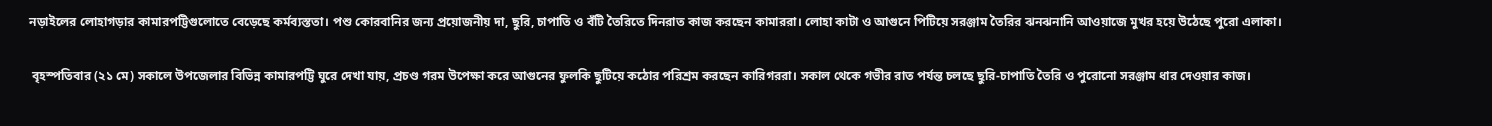নড়াইলের লোহাগড়ার কামারপট্টিগুলোতে বেড়েছে কর্মব্যস্ততা। পশু কোরবানির জন্য প্রয়োজনীয় দা, ছুরি, চাপাতি ও বঁটি তৈরিতে দিনরাত কাজ করছেন কামাররা। লোহা কাটা ও আগুনে পিটিয়ে সরঞ্জাম তৈরির ঝনঝনানি আওয়াজে মুখর হয়ে উঠেছে পুরো এলাকা।

 বৃহস্পতিবার (২১ মে) সকালে উপজেলার বিভিন্ন কামারপট্টি ঘুরে দেখা যায়, প্রচণ্ড গরম উপেক্ষা করে আগুনের ফুলকি ছুটিয়ে কঠোর পরিশ্রম করছেন কারিগররা। সকাল থেকে গভীর রাত পর্যন্ত চলছে ছুরি-চাপাতি তৈরি ও পুরোনো সরঞ্জাম ধার দেওয়ার কাজ।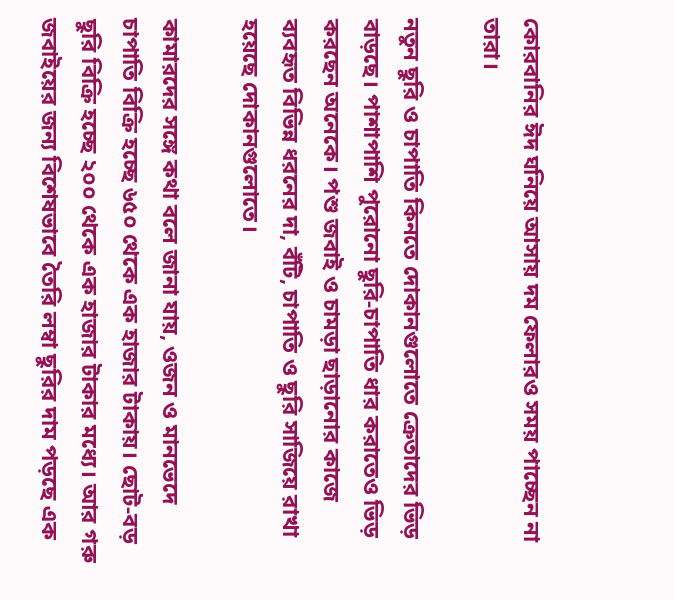কোরবানির ঈদ ঘনিয়ে আসায় দম ফেলারও সময় পাচ্ছেন না তারা।

নতুন ছুরি ও চাপাতি কিনতে দোকানগুলোতে ক্রেতাদের ভিড় বাড়ছে। পাশাপাশি পুরোনো ছুরি-চাপাতি ধার করাতেও ভিড় করছেন অনেকে। পশু জবাই ও চামড়া ছাড়ানোর কাজে ব্যবহৃত বিভিন্ন ধরনের দা, বঁটি, চাপাতি ও ছুরি সাজিয়ে রাখা হয়েছে দোকানগুলোতে।

কামারদের সঙ্গে কথা বলে জানা যায়, ওজন ও মানভেদে চাপাতি বিক্রি হচ্ছে ৬৫০ থেকে এক হাজার টাকায়। ছোট-বড় ছুরি বিক্রি হচ্ছে ২০০ থেকে এক হাজার টাকার মধ্যে। আর গরু জবাইয়ের জন্য বিশেষভাবে তৈরি লম্বা ছুরির দাম পড়ছে এক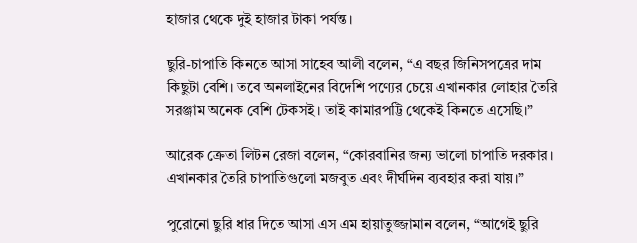হাজার থেকে দুই হাজার টাকা পর্যন্ত।

ছুরি-চাপাতি কিনতে আসা সাহেব আলী বলেন, “এ বছর জিনিসপত্রের দাম কিছুটা বেশি। তবে অনলাইনের বিদেশি পণ্যের চেয়ে এখানকার লোহার তৈরি সরঞ্জাম অনেক বেশি টেকসই। তাই কামারপট্টি থেকেই কিনতে এসেছি।”

আরেক ক্রেতা লিটন রেজা বলেন, “কোরবানির জন্য ভালো চাপাতি দরকার। এখানকার তৈরি চাপাতিগুলো মজবুত এবং দীর্ঘদিন ব্যবহার করা যায়।”

পুরোনো ছুরি ধার দিতে আসা এস এম হায়াতুজ্জামান বলেন, “আগেই ছুরি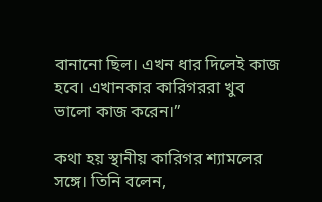বানানো ছিল। এখন ধার দিলেই কাজ হবে। এখানকার কারিগররা খুব ভালো কাজ করেন।”

কথা হয় স্থানীয় কারিগর শ্যামলের সঙ্গে। তিনি বলেন,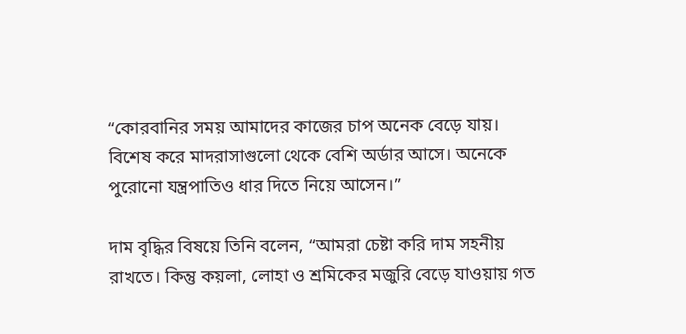“কোরবানির সময় আমাদের কাজের চাপ অনেক বেড়ে যায়। বিশেষ করে মাদরাসাগুলো থেকে বেশি অর্ডার আসে। অনেকে পুরোনো যন্ত্রপাতিও ধার দিতে নিয়ে আসেন।”

দাম বৃদ্ধির বিষয়ে তিনি বলেন, “আমরা চেষ্টা করি দাম সহনীয় রাখতে। কিন্তু কয়লা, লোহা ও শ্রমিকের মজুরি বেড়ে যাওয়ায় গত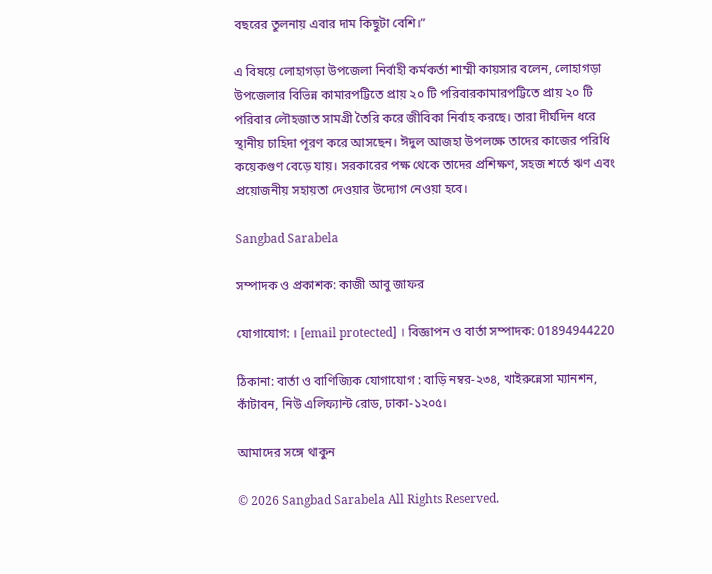বছরের তুলনায় এবার দাম কিছুটা বেশি।”

এ বিষয়ে লোহাগড়া উপজেলা নির্বাহী কর্মকর্তা শাম্মী কায়সার বলেন, লোহাগড়া উপজেলার বিভিন্ন কামারপট্টিতে প্রায় ২০ টি পরিবারকামারপট্টিতে প্রায় ২০ টি পরিবার লৌহজাত সামগ্রী তৈরি করে জীবিকা নির্বাহ করছে। তারা দীর্ঘদিন ধরে স্থানীয় চাহিদা পূরণ করে আসছেন। ঈদুল আজহা উপলক্ষে তাদের কাজের পরিধি কয়েকগুণ বেড়ে যায়। সরকারের পক্ষ থেকে তাদের প্রশিক্ষণ, সহজ শর্তে ঋণ এবং প্রয়োজনীয় সহায়তা দেওয়ার উদ্যোগ নেওয়া হবে।

Sangbad Sarabela

সম্পাদক ও প্রকাশক: কাজী আবু জাফর

যোগাযোগ: । [email protected] । বিজ্ঞাপন ও বার্তা সম্পাদক: 01894944220

ঠিকানা: বার্তা ও বাণিজ্যিক যোগাযোগ : বাড়ি নম্বর-২৩৪, খাইরুন্নেসা ম্যানশন, কাঁটাবন, নিউ এলিফ্যান্ট রোড, ঢাকা-১২০৫।

আমাদের সঙ্গে থাকুন

© 2026 Sangbad Sarabela All Rights Reserved.